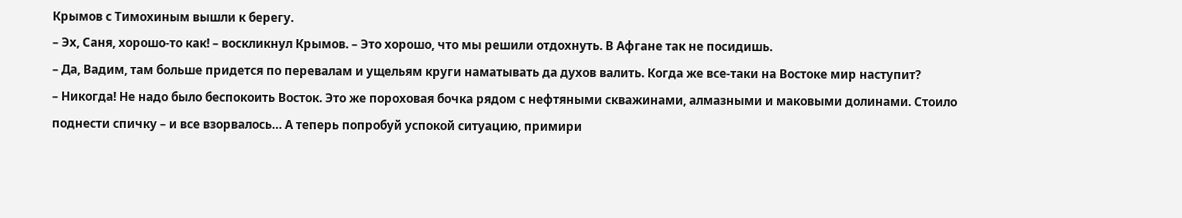Крымов с Тимохиным вышли к берегу.
– Эх, Саня, хорошо-то как! – воскликнул Крымов. – Это хорошо, что мы решили отдохнуть. В Афгане так не посидишь.
– Да, Вадим, там больше придется по перевалам и ущельям круги наматывать да духов валить. Когда же все-таки на Востоке мир наступит?
– Никогда! Не надо было беспокоить Восток. Это же пороховая бочка рядом с нефтяными скважинами, алмазными и маковыми долинами. Стоило поднести спичку – и все взорвалось… А теперь попробуй успокой ситуацию, примири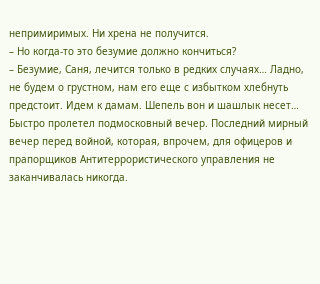непримиримых. Ни хрена не получится.
– Но когда-то это безумие должно кончиться?
– Безумие, Саня, лечится только в редких случаях… Ладно, не будем о грустном, нам его еще с избытком хлебнуть предстоит. Идем к дамам. Шепель вон и шашлык несет…
Быстро пролетел подмосковный вечер. Последний мирный вечер перед войной, которая, впрочем, для офицеров и прапорщиков Антитеррористического управления не заканчивалась никогда.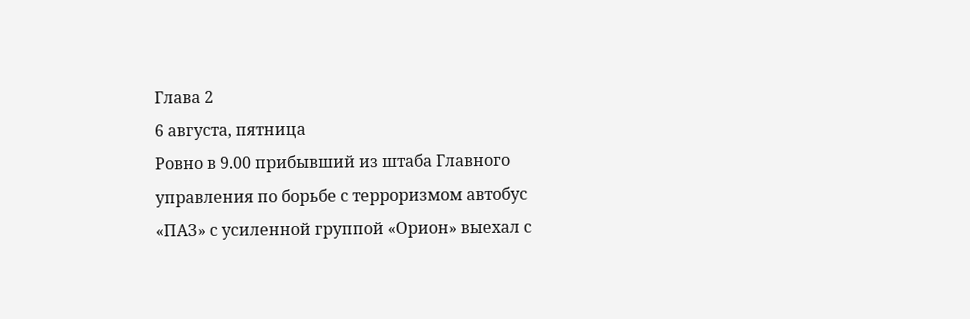Глава 2
6 августа, пятница
Ровно в 9.00 прибывший из штаба Главного управления по борьбе с терроризмом автобус «ПАЗ» с усиленной группой «Орион» выехал с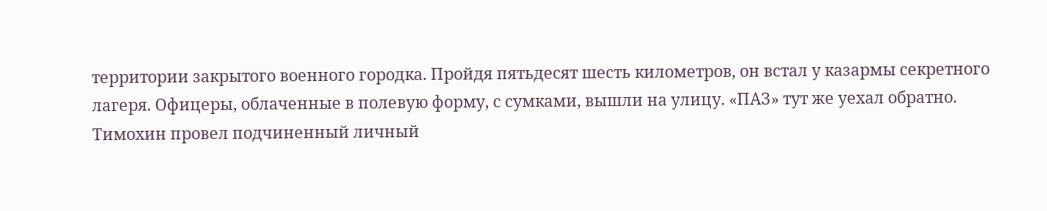территории закрытого военного городка. Пройдя пятьдесят шесть километров, он встал у казармы секретного лагеря. Офицеры, облаченные в полевую форму, с сумками, вышли на улицу. «ПАЗ» тут же уехал обратно. Тимохин провел подчиненный личный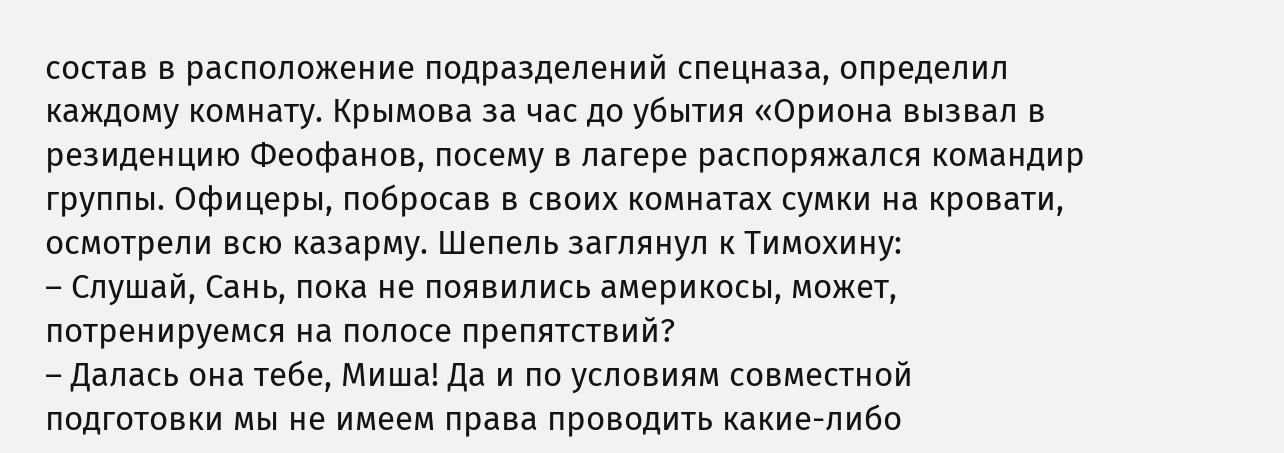состав в расположение подразделений спецназа, определил каждому комнату. Крымова за час до убытия «Ориона вызвал в резиденцию Феофанов, посему в лагере распоряжался командир группы. Офицеры, побросав в своих комнатах сумки на кровати, осмотрели всю казарму. Шепель заглянул к Тимохину:
– Слушай, Сань, пока не появились америкосы, может, потренируемся на полосе препятствий?
– Далась она тебе, Миша! Да и по условиям совместной подготовки мы не имеем права проводить какие-либо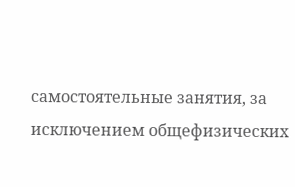самостоятельные занятия, за исключением общефизических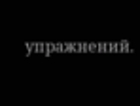упражнений.